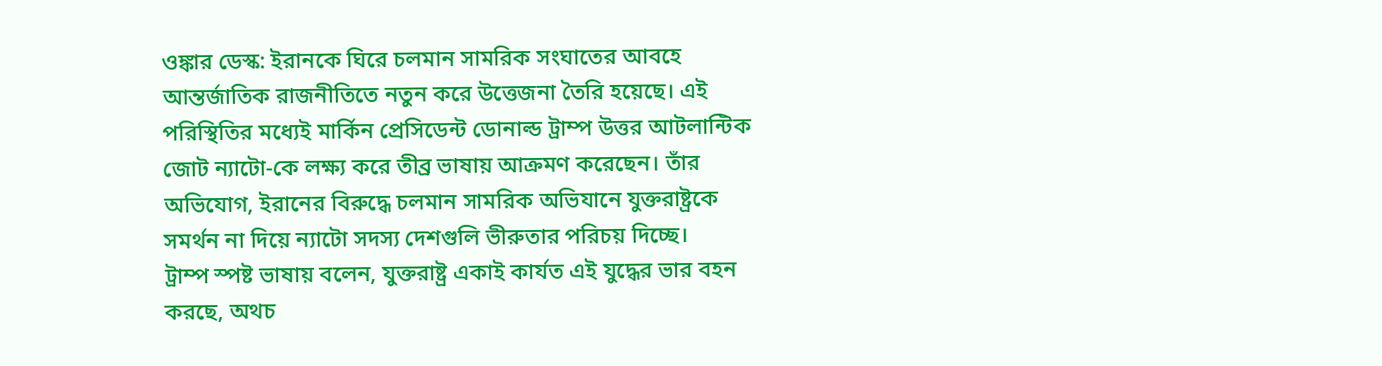ওঙ্কার ডেস্ক: ইরানকে ঘিরে চলমান সামরিক সংঘাতের আবহে আন্তর্জাতিক রাজনীতিতে নতুন করে উত্তেজনা তৈরি হয়েছে। এই পরিস্থিতির মধ্যেই মার্কিন প্রেসিডেন্ট ডোনাল্ড ট্রাম্প উত্তর আটলান্টিক জোট ন্যাটো-কে লক্ষ্য করে তীব্র ভাষায় আক্রমণ করেছেন। তাঁর অভিযোগ, ইরানের বিরুদ্ধে চলমান সামরিক অভিযানে যুক্তরাষ্ট্রকে সমর্থন না দিয়ে ন্যাটো সদস্য দেশগুলি ভীরুতার পরিচয় দিচ্ছে।
ট্রাম্প স্পষ্ট ভাষায় বলেন, যুক্তরাষ্ট্র একাই কার্যত এই যুদ্ধের ভার বহন করছে, অথচ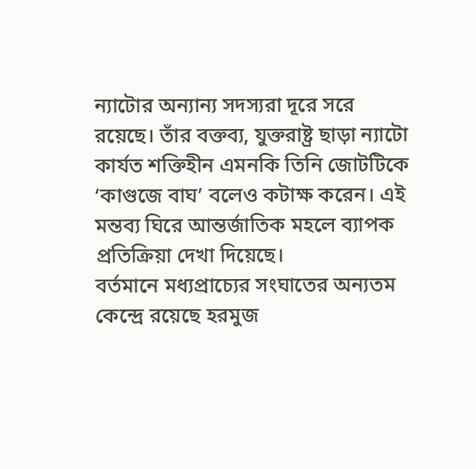ন্যাটোর অন্যান্য সদস্যরা দূরে সরে রয়েছে। তাঁর বক্তব্য, যুক্তরাষ্ট্র ছাড়া ন্যাটো কার্যত শক্তিহীন এমনকি তিনি জোটটিকে ‘কাগুজে বাঘ’ বলেও কটাক্ষ করেন। এই মন্তব্য ঘিরে আন্তর্জাতিক মহলে ব্যাপক প্রতিক্রিয়া দেখা দিয়েছে।
বর্তমানে মধ্যপ্রাচ্যের সংঘাতের অন্যতম কেন্দ্রে রয়েছে হরমুজ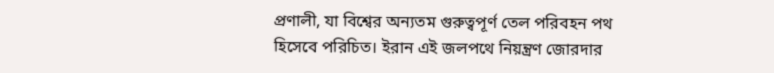প্রণালী, যা বিশ্বের অন্যতম গুরুত্বপূর্ণ তেল পরিবহন পথ হিসেবে পরিচিত। ইরান এই জলপথে নিয়ন্ত্রণ জোরদার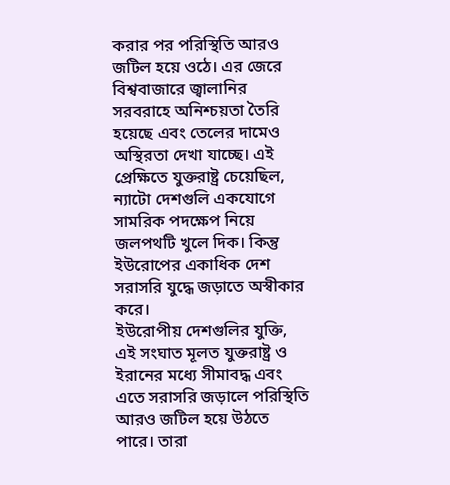করার পর পরিস্থিতি আরও জটিল হয়ে ওঠে। এর জেরে বিশ্ববাজারে জ্বালানির সরবরাহে অনিশ্চয়তা তৈরি হয়েছে এবং তেলের দামেও অস্থিরতা দেখা যাচ্ছে। এই প্রেক্ষিতে যুক্তরাষ্ট্র চেয়েছিল, ন্যাটো দেশগুলি একযোগে সামরিক পদক্ষেপ নিয়ে জলপথটি খুলে দিক। কিন্তু ইউরোপের একাধিক দেশ সরাসরি যুদ্ধে জড়াতে অস্বীকার করে।
ইউরোপীয় দেশগুলির যুক্তি, এই সংঘাত মূলত যুক্তরাষ্ট্র ও ইরানের মধ্যে সীমাবদ্ধ এবং এতে সরাসরি জড়ালে পরিস্থিতি আরও জটিল হয়ে উঠতে পারে। তারা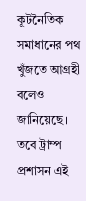কূটনৈতিক সমাধানের পথ খুঁজতে আগ্রহী বলেও জানিয়েছে। তবে ট্রাম্প প্রশাসন এই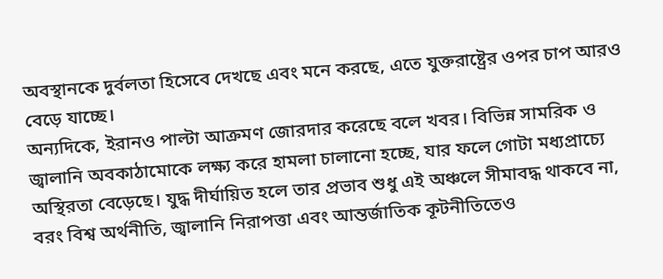অবস্থানকে দুর্বলতা হিসেবে দেখছে এবং মনে করছে, এতে যুক্তরাষ্ট্রের ওপর চাপ আরও বেড়ে যাচ্ছে।
অন্যদিকে, ইরানও পাল্টা আক্রমণ জোরদার করেছে বলে খবর। বিভিন্ন সামরিক ও জ্বালানি অবকাঠামোকে লক্ষ্য করে হামলা চালানো হচ্ছে, যার ফলে গোটা মধ্যপ্রাচ্যে অস্থিরতা বেড়েছে। যুদ্ধ দীর্ঘায়িত হলে তার প্রভাব শুধু এই অঞ্চলে সীমাবদ্ধ থাকবে না, বরং বিশ্ব অর্থনীতি, জ্বালানি নিরাপত্তা এবং আন্তর্জাতিক কূটনীতিতেও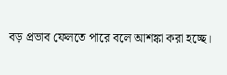বড় প্রভাব ফেলতে পারে বলে আশঙ্কা করা হচ্ছে।